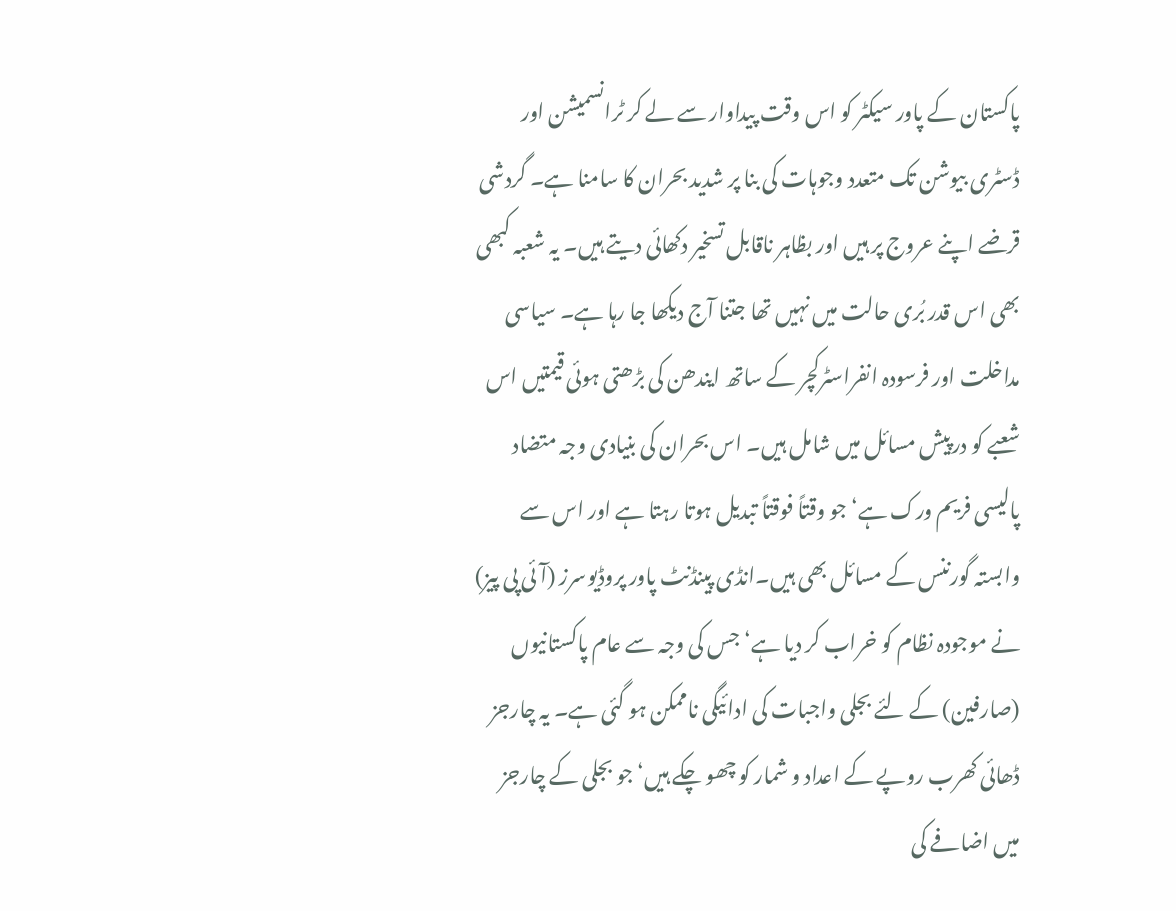پاکستان کے پاور سیکٹر کو اس وقت پیداوار سے لے کر ٹرانسمیشن اور ڈسٹری بیوشن تک متعدد وجوہات کی بنا پر شدید بحران کا سامنا ہے۔ گردشی قرضے اپنے عروج پر ہیں اور بظاہر ناقابل تسخیر دکھائی دیتے ہیں۔ یہ شعبہ کبھی بھی اس قدر بُری حالت میں نہیں تھا جتنا آج دیکھا جا رہا ہے۔ سیاسی مداخلت اور فرسودہ انفراسٹرکچر کے ساتھ ایندھن کی بڑھتی ہوئی قیمتیں اس شعبے کو درپیش مسائل میں شامل ہیں۔ اس بحران کی بنیادی وجہ متضاد پالیسی فریم ورک ہے‘ جو وقتاً فوقتاً تبدیل ہوتا رہتا ہے اور اس سے وابستہ گورننس کے مسائل بھی ہیں۔انڈی پینڈنٹ پاور پروڈیوسرز (آئی پی پیز) نے موجودہ نظام کو خراب کر دیا ہے‘ جس کی وجہ سے عام پاکستانیوں (صارفین) کے لئے بجلی واجبات کی ادائیگی ناممکن ہو گئی ہے۔ یہ چارجز ڈھائی کھرب روپے کے اعداد و شمار کو چھو چکے ہیں‘ جو بجلی کے چارجز میں اضافے کی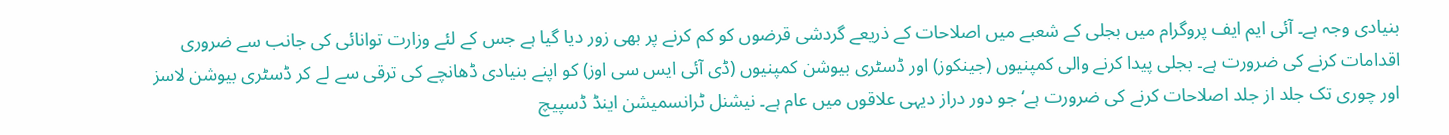بنیادی وجہ ہے۔ آئی ایم ایف پروگرام میں بجلی کے شعبے میں اصلاحات کے ذریعے گردشی قرضوں کو کم کرنے پر بھی زور دیا گیا ہے جس کے لئے وزارت توانائی کی جانب سے ضروری اقدامات کرنے کی ضرورت ہے۔ بجلی پیدا کرنے والی کمپنیوں (جینکوز) اور ڈسٹری بیوشن کمپنیوں (ڈی آئی ایس سی اوز) کو اپنے بنیادی ڈھانچے کی ترقی سے لے کر ڈسٹری بیوشن لاسز اور چوری تک جلد از جلد اصلاحات کرنے کی ضرورت ہے‘ جو دور دراز دیہی علاقوں میں عام ہے۔ نیشنل ٹرانسمیشن اینڈ ڈسپیچ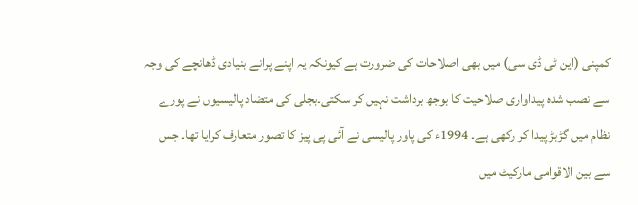کمپنی (این ٹی ڈی سی) میں بھی اصلاحات کی ضرورت ہے کیونکہ یہ اپنے پرانے بنیادی ڈھانچے کی وجہ سے نصب شدہ پیداواری صلاحیت کا بوجھ برداشت نہیں کر سکتی۔بجلی کی متضاد پالیسیوں نے پورے نظام میں گڑبڑ پیدا کر رکھی ہے۔ 1994ء کی پاور پالیسی نے آئی پی پیز کا تصور متعارف کرایا تھا۔ جس سے بین الاقوامی مارکیٹ میں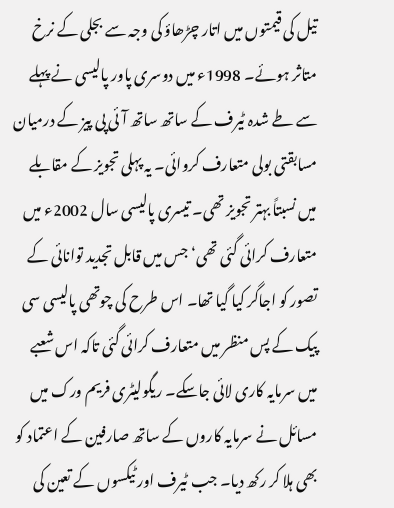تیل کی قیمتوں میں اتار چڑھاؤ کی وجہ سے بجلی کے نرخ متاثر ہوئے۔ 1998ء میں دوسری پاور پالیسی نے پہلے سے طے شدہ ٹیرف کے ساتھ ساتھ آئی پی پیز کے درمیان مسابقتی بولی متعارف کروائی۔ یہ پہلی تجویز کے مقابلے میں نسبتاً بہتر تجویز تھی۔ تیسری پالیسی سال 2002ء میں متعارف کرائی گئی تھی‘ جس میں قابل تجدید توانائی کے تصور کو اجاگر کیا گیا تھا۔ اس طرح کی چوتھی پالیسی سی پیک کے پس منظر میں متعارف کرائی گئی تاکہ اس شعبے میں سرمایہ کاری لائی جاسکے۔ ریگولیٹری فریم ورک میں مسائل نے سرمایہ کاروں کے ساتھ صارفین کے اعتماد کو بھی ہلا کر رکھ دیا۔ جب ٹیرف اور ٹیکسوں کے تعین کی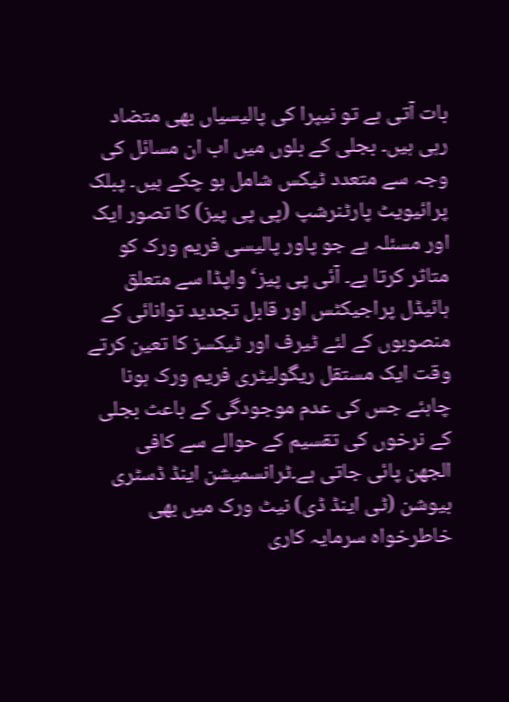بات آتی ہے تو نیپرا کی پالیسیاں بھی متضاد رہی ہیں۔ بجلی کے بلوں میں اب ان مسائل کی وجہ سے متعدد ٹیکس شامل ہو چکے ہیں۔ پبلک پرائیویٹ پارٹنرشپ (پی پی پیز) کا تصور ایک اور مسئلہ ہے جو پاور پالیسی فریم ورک کو متاثر کرتا ہے۔ آئی پی پیز‘ واپڈا سے متعلق ہائیڈل پراجیکٹس اور قابل تجدید توانائی کے منصوبوں کے لئے ٹیرف اور ٹیکسز کا تعین کرتے وقت ایک مستقل ریگولیٹری فریم ورک ہونا چاہئے جس کی عدم موجودگی کے باعث بجلی کے نرخوں کی تقسیم کے حوالے سے کافی الجھن پائی جاتی ہے۔ٹرانسمیشن اینڈ ڈسٹری بیوشن (ٹی اینڈ ڈی) نیٹ ورک میں بھی خاطرخواہ سرمایہ کاری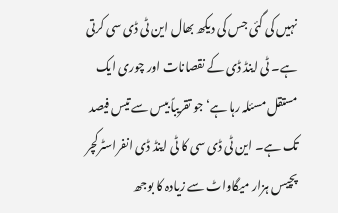نہیں کی گئی جس کی دیکھ بھال این ٹی ڈی سی کرتی ہے۔ ٹی اینڈ ڈی کے نقصانات اور چوری ایک مستقل مسئلہ رہا ہے‘ جو تقریباً بیس سے تیس فیصد تک ہے۔ این ٹی ڈی سی کا ٹی اینڈ ڈی انفراسٹرکچر پچیس ہزار میگاواٹ سے زیادہ کا بوجھ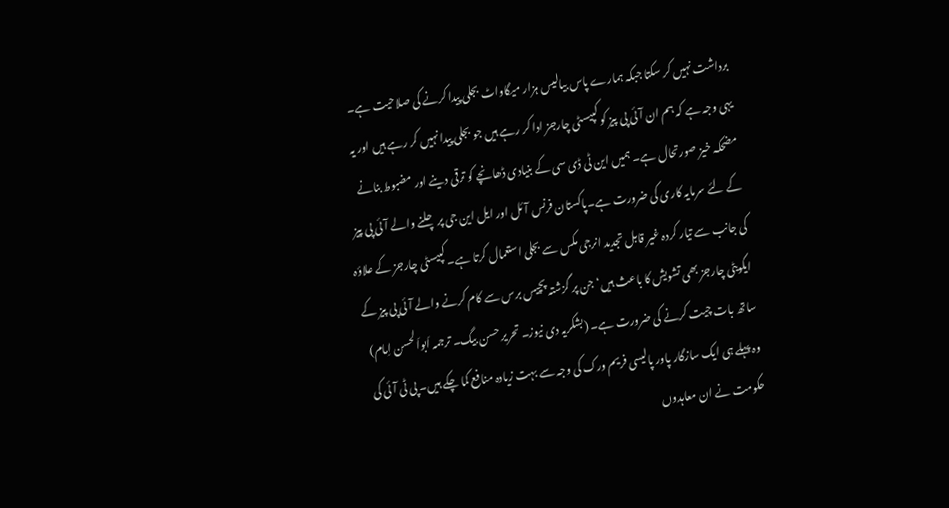برداشت نہیں کر سکتا جبکہ ہمارے پاس بیالیس ہزار میگاواٹ بجلی پیدا کرنے کی صلاحیت ہے۔ یہی وجہ ہے کہ ہم ان آئی پی پیز کو کپیسٹی چارجز ادا کر رہے ہیں جو بجلی پیدا نہیں کر رہے ہیں اور یہ مضحکہ خیز صورتحال ہے۔ ہمیں این ٹی ڈی سی کے بنیادی ڈھانچے کو ترقی دینے اور مضبوط بنانے کے لئے سرمایہ کاری کی ضرورت ہے۔پاکستان فرنس آئل اور ایل این جی پر چلنے والے آئی پی پیز کی جانب سے تیار کردہ غیر قابل تجدید انرجی مکس سے بجلی استعمال کرتا ہے۔ کپیسٹی چارجز کے علاؤہ ایکویٹی چارجز بھی تشویش کا باعث ہیں‘ جن پر گزشتہ پچیس برس سے کام کرنے والے آئی پی پیز کے ساتھ بات چیت کرنے کی ضرورت ہے۔ (بشکریہ دی نیوز۔ تحریر حسن بیگ۔ ترجمہ اَبواَلحسن اِمام)
وہ پہلے ہی ایک سازگار پاور پالیسی فریم ورک کی وجہ سے بہت زیادہ منافع کما چکے ہیں۔ پی ٹی آئی کی حکومت نے ان معاہدوں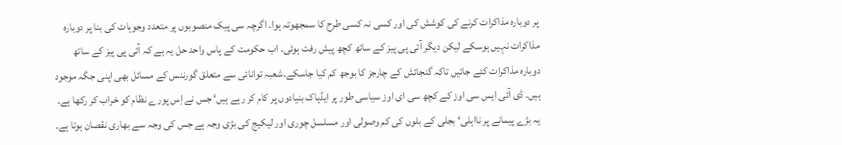پر دوبارہ مذاکرات کرنے کی کوشش کی اور کسی نہ کسی طرح کا سمجھوتہ ہوا۔ اگرچہ سی پیک منصوبوں پر متعدد وجوہات کی بنا پر دوبارہ مذاکرات نہیں ہوسکے لیکن دیگر آئی پی پیز کے ساتھ کچھ پیش رفت ہوئی۔ اب حکومت کے پاس واحد حل یہ ہے کہ آئی پی پیز کے ساتھ دوبارہ مذاکرات کئے جائیں تاکہ گنجائش کے چارجز کا بوجھ کم کیا جاسکے۔شعبہ توانائی سے متعلق گورننس کے مسائل بھی اپنی جگہ موجود ہیں۔ ڈی آئی ایس سی اوز کے کچھ سی ای اوز سیاسی طور پر ایڈہاک بنیادوں پر کام کر رہے ہیں‘ جس نے اِس پورے نظام کو خراب کر رکھا ہے۔ یہ بڑے پیمانے پر نااہلی‘ بجلی کے بلوں کی کم وصولی اور مسلسل چوری اور لیکیج کی بڑی وجہ ہے جس کی وجہ سے بھاری نقصان ہوتا ہے۔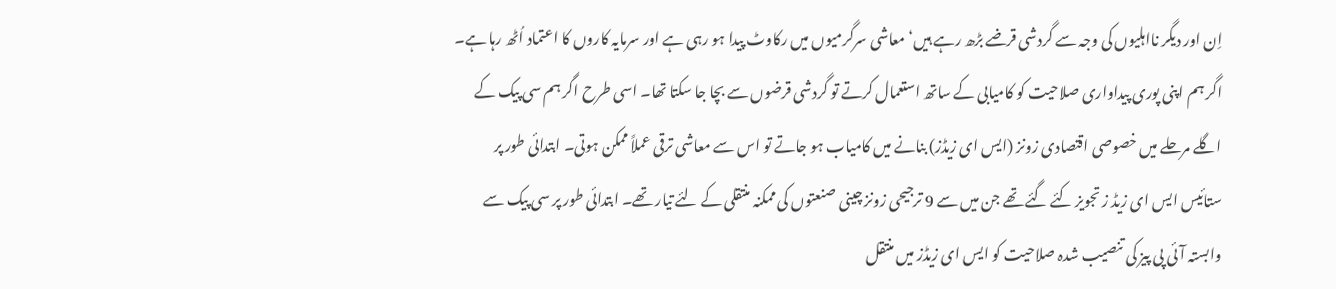اِن اور دیگر نااہلیوں کی وجہ سے گردشی قرضے بڑھ رہے ہیں‘ معاشی سرگرمیوں میں رکاوٹ پیدا ہو رہی ہے اور سرمایہ کاروں کا اعتماد اُٹھ رہا ہے۔ اگر ہم اپنی پوری پیداواری صلاحیت کو کامیابی کے ساتھ استعمال کرتے تو گردشی قرضوں سے بچا جا سکتا تھا۔ اسی طرح اگر ہم سی پیک کے اگلے مرحلے میں خصوصی اقتصادی زونز (ایس ای زیڈز) بنانے میں کامیاب ہو جاتے تو اس سے معاشی ترقی عملاً ممکن ہوتی۔ ابتدائی طور پر ستائیس ایس ای زیڈ ز تجویز کئے گئے تھے جن میں سے 9 ترجیحی زونز چینی صنعتوں کی ممکنہ منتقلی کے لئے تیار تھے۔ ابتدائی طور پر سی پیک سے وابستہ آئی پی پیز کی تنصیب شدہ صلاحیت کو ایس ای زیڈز میں منتقل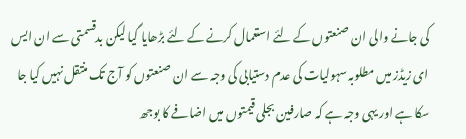کی جانے والی ان صنعتوں کے لئے استعمال کرنے کے لئے بڑھایا گیا لیکن بدقسمتی سے ان ایس ای زیڈز میں مطلوبہ سہولیات کی عدم دستیابی کی وجہ سے ان صنعتوں کو آج تک منتقل نہیں کیا جا سکا ہے اور یہی وجہ ہے کہ صارفین بجلی قیمتوں میں اضافے کا بوجھ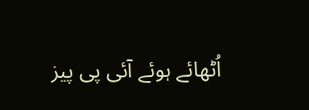اُٹھائے ہوئے آئی پی پیز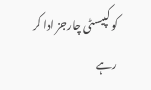کو کپیسٹی چارجز ادا کر رہے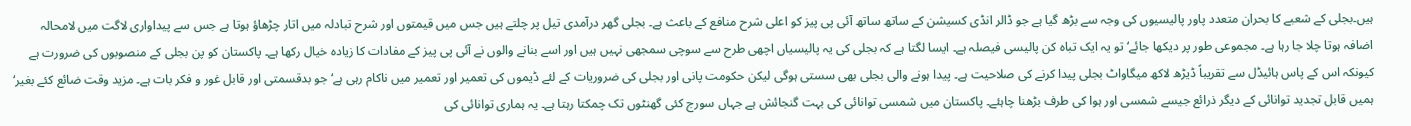ہیں۔بجلی کے شعبے کا بحران متعدد پاور پالیسیوں کی وجہ سے بڑھ گیا ہے جو ڈالر انڈی کسیشن کے ساتھ ساتھ آئی پی پیز کو اعلی شرح منافع کے باعث ہے۔ بجلی گھر درآمدی تیل پر چلتے ہیں جس میں قیمتوں اور شرح تبادلہ میں اتار چڑھاؤ ہوتا ہے جس سے پیداواری لاگت میں لامحالہ اضافہ ہوتا چلا جا رہا ہے۔ مجموعی طور پر دیکھا جائے‘ تو یہ ایک تباہ کن پالیسی فیصلہ ہے۔ ایسا لگتا ہے کہ بجلی کی یہ پالیسیاں اچھی طرح سے سوچی سمجھی نہیں ہیں اور اسے بنانے والوں نے آئی پی پیز کے مفادات کا زیادہ خیال رکھا ہے۔ پاکستان کو پن بجلی کے منصوبوں کی ضرورت ہے کیونکہ اس کے پاس ہائیڈل سے تقریباً ڈیڑھ لاکھ میگاواٹ بجلی پیدا کرنے کی صلاحیت ہے۔ پیدا ہونے والی بجلی بھی سستی ہوگی لیکن حکومت پانی اور بجلی کی ضروریات کے لئے ڈیموں کی تعمیر اور تعمیر میں ناکام رہی ہے‘ جو بدقسمتی اور قابل غور و فکر بات ہے۔ مزید وقت ضائع کئے بغیر‘ ہمیں قابل تجدید توانائی کے دیگر ذرائع جیسے شمسی اور ہوا کی طرف بڑھنا چاہئے۔ پاکستان میں شمسی توانائی کی بہت گنجائش ہے جہاں سورج کئی گھنٹوں تک چمکتا رہتا ہے۔ یہ ہماری توانائی کی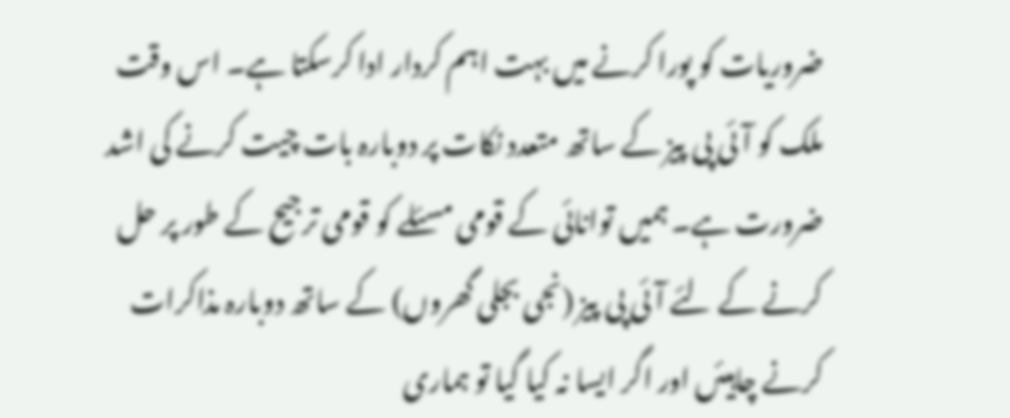ضروریات کو پورا کرنے میں بہت اہم کردار ادا کرسکتا ہے۔ اس وقت ملک کو آئی پی پیز کے ساتھ متعدد نکات پر دوبارہ بات چیت کرنے کی اشد ضرورت ہے۔ ہمیں توانائی کے قومی مسئلے کو قومی ترجیح کے طور پر حل کرنے کے لئے آئی پی پیز (نجی بجلی گھروں) کے ساتھ دوبارہ مذاکرات کرنے چاہیئں اور اگر ایسا نہ کیا گیا تو ہماری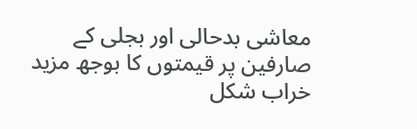معاشی بدحالی اور بجلی کے صارفین پر قیمتوں کا بوجھ مزید خراب شکل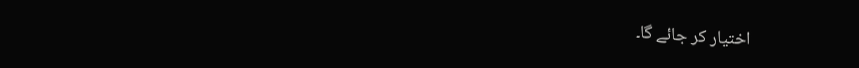اختیار کر جائے گا۔